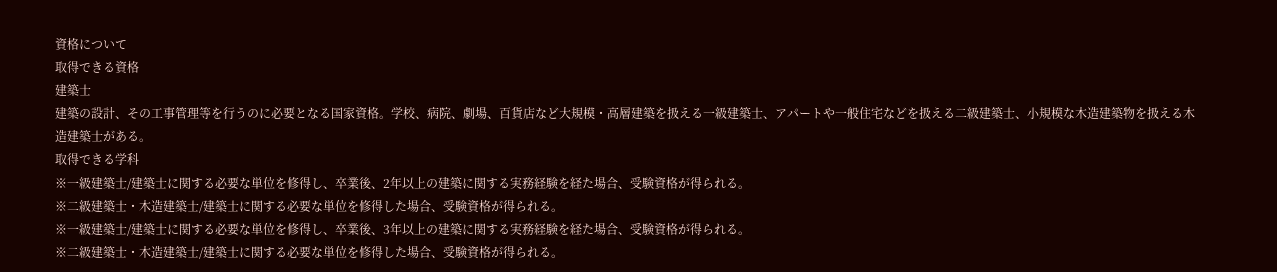資格について
取得できる資格
建築士
建築の設計、その工事管理等を行うのに必要となる国家資格。学校、病院、劇場、百貨店など大規模・高層建築を扱える一級建築士、アパートや一般住宅などを扱える二級建築士、小規模な木造建築物を扱える木造建築士がある。
取得できる学科
※一級建築士/建築士に関する必要な単位を修得し、卒業後、2年以上の建築に関する実務経験を経た場合、受験資格が得られる。
※二級建築士・木造建築士/建築士に関する必要な単位を修得した場合、受験資格が得られる。
※一級建築士/建築士に関する必要な単位を修得し、卒業後、3年以上の建築に関する実務経験を経た場合、受験資格が得られる。
※二級建築士・木造建築士/建築士に関する必要な単位を修得した場合、受験資格が得られる。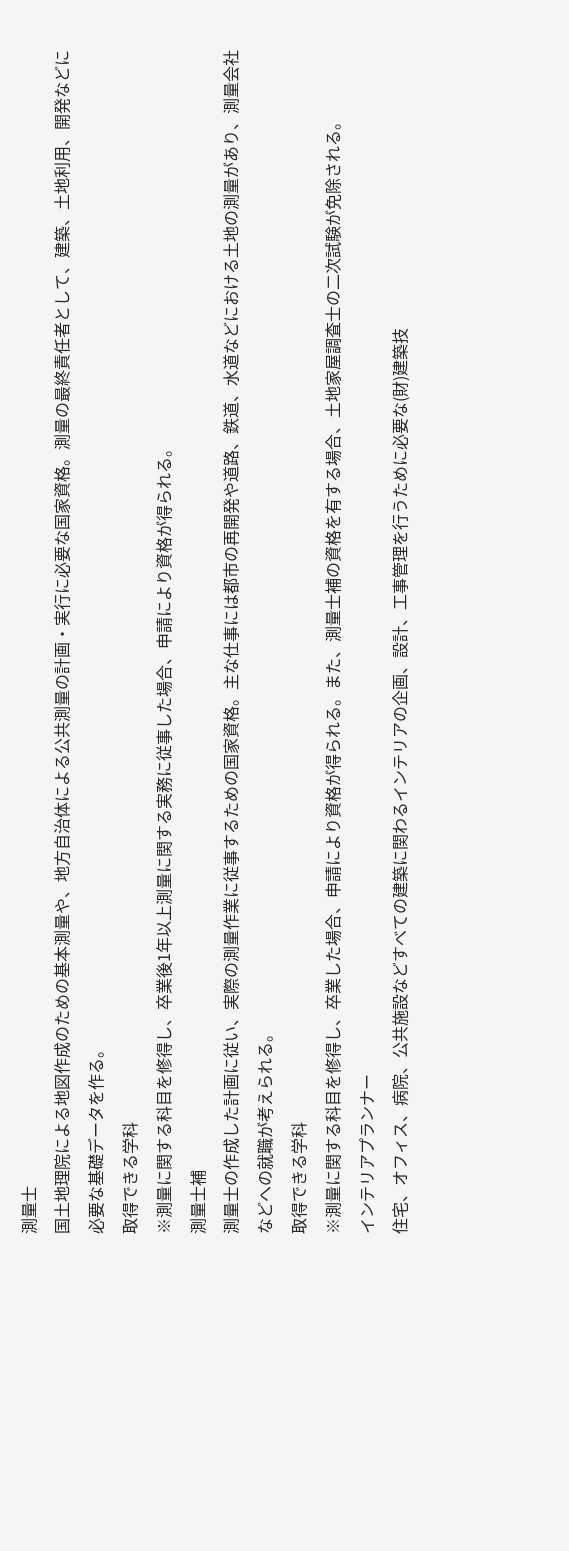測量士
国土地理院による地図作成のための基本測量や、地方自治体による公共測量の計画・実行に必要な国家資格。測量の最終責任者として、建築、土地利用、開発などに必要な基礎データを作る。
取得できる学科
※測量に関する科目を修得し、卒業後1年以上測量に関する実務に従事した場合、申請により資格が得られる。
測量士補
測量士の作成した計画に従い、実際の測量作業に従事するための国家資格。主な仕事には都市の再開発や道路、鉄道、水道などにおける土地の測量があり、測量会社などへの就職が考えられる。
取得できる学科
※測量に関する科目を修得し、卒業した場合、申請により資格が得られる。また、測量士補の資格を有する場合、土地家屋調査士の二次試験が免除される。
インテリアプランナー
住宅、オフィス、病院、公共施設などすべての建築に関わるインテリアの企画、設計、工事管理を行うために必要な(財)建築技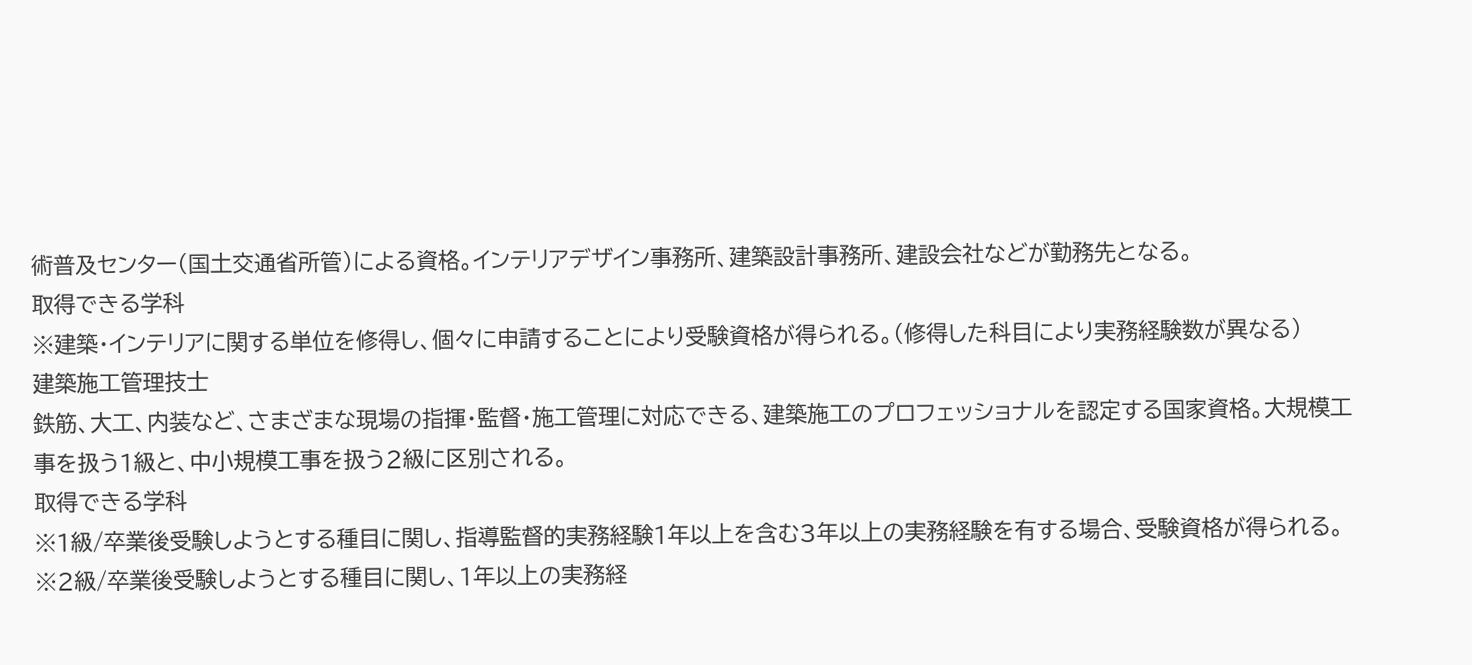術普及センター(国土交通省所管)による資格。インテリアデザイン事務所、建築設計事務所、建設会社などが勤務先となる。
取得できる学科
※建築・インテリアに関する単位を修得し、個々に申請することにより受験資格が得られる。(修得した科目により実務経験数が異なる)
建築施工管理技士
鉄筋、大工、内装など、さまざまな現場の指揮・監督・施工管理に対応できる、建築施工のプロフェッショナルを認定する国家資格。大規模工事を扱う1級と、中小規模工事を扱う2級に区別される。
取得できる学科
※1級/卒業後受験しようとする種目に関し、指導監督的実務経験1年以上を含む3年以上の実務経験を有する場合、受験資格が得られる。
※2級/卒業後受験しようとする種目に関し、1年以上の実務経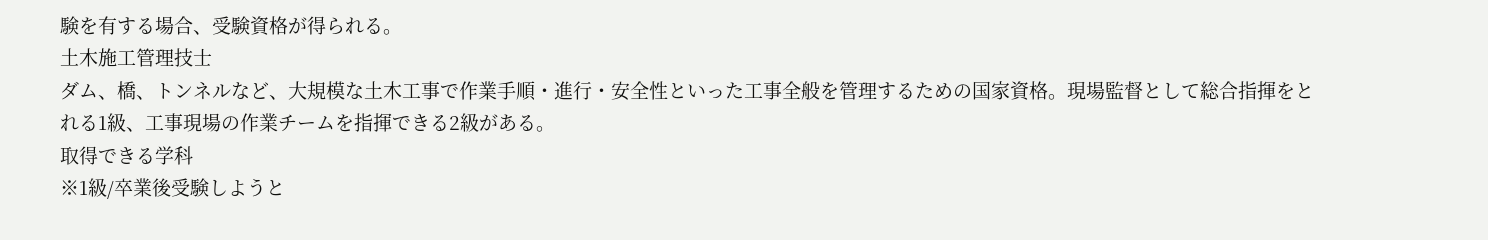験を有する場合、受験資格が得られる。
土木施工管理技士
ダム、橋、トンネルなど、大規模な土木工事で作業手順・進行・安全性といった工事全般を管理するための国家資格。現場監督として総合指揮をとれる1級、工事現場の作業チームを指揮できる2級がある。
取得できる学科
※1級/卒業後受験しようと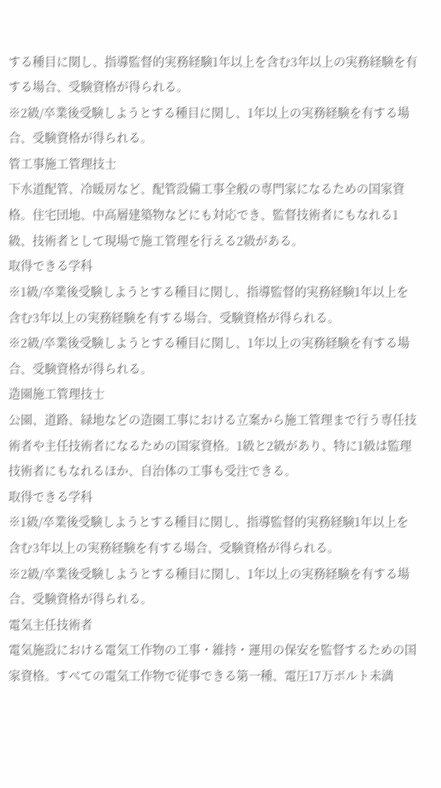する種目に関し、指導監督的実務経験1年以上を含む3年以上の実務経験を有する場合、受験資格が得られる。
※2級/卒業後受験しようとする種目に関し、1年以上の実務経験を有する場合、受験資格が得られる。
管工事施工管理技士
下水道配管、冷暖房など、配管設備工事全般の専門家になるための国家資格。住宅団地、中高層建築物などにも対応でき、監督技術者にもなれる1級、技術者として現場で施工管理を行える2級がある。
取得できる学科
※1級/卒業後受験しようとする種目に関し、指導監督的実務経験1年以上を含む3年以上の実務経験を有する場合、受験資格が得られる。
※2級/卒業後受験しようとする種目に関し、1年以上の実務経験を有する場合、受験資格が得られる。
造園施工管理技士
公園、道路、緑地などの造園工事における立案から施工管理まで行う専任技術者や主任技術者になるための国家資格。1級と2級があり、特に1級は監理技術者にもなれるほか、自治体の工事も受注できる。
取得できる学科
※1級/卒業後受験しようとする種目に関し、指導監督的実務経験1年以上を含む3年以上の実務経験を有する場合、受験資格が得られる。
※2級/卒業後受験しようとする種目に関し、1年以上の実務経験を有する場合、受験資格が得られる。
電気主任技術者
電気施設における電気工作物の工事・維持・運用の保安を監督するための国家資格。すべての電気工作物で従事できる第一種、電圧17万ボルト未満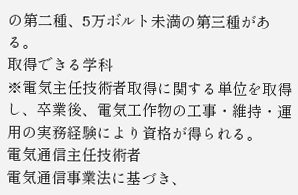の第二種、5万ボルト未満の第三種がある。
取得できる学科
※電気主任技術者取得に関する単位を取得し、卒業後、電気工作物の工事・維持・運用の実務経験により資格が得られる。
電気通信主任技術者
電気通信事業法に基づき、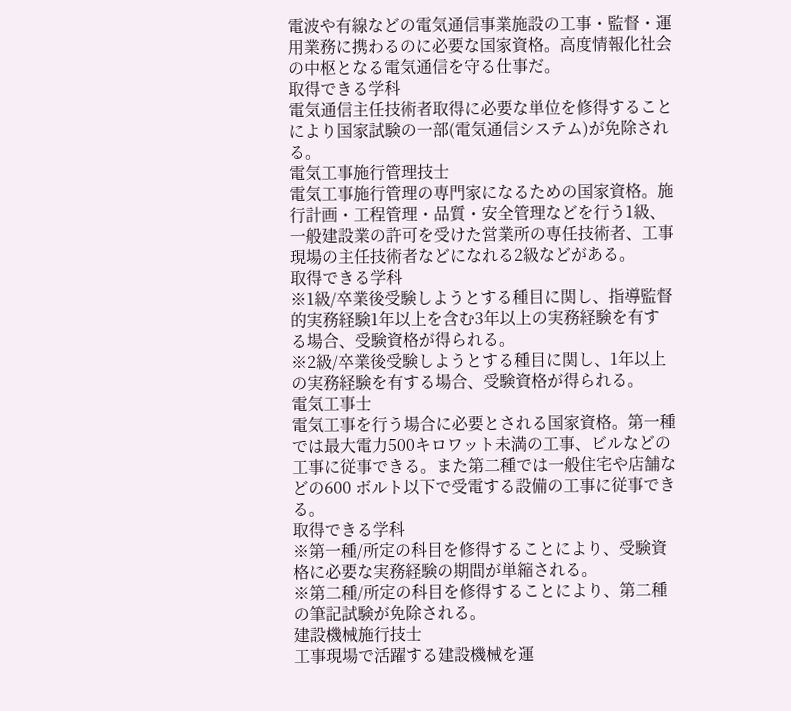電波や有線などの電気通信事業施設の工事・監督・運用業務に携わるのに必要な国家資格。高度情報化社会の中枢となる電気通信を守る仕事だ。
取得できる学科
電気通信主任技術者取得に必要な単位を修得することにより国家試験の一部(電気通信システム)が免除される。
電気工事施行管理技士
電気工事施行管理の専門家になるための国家資格。施行計画・工程管理・品質・安全管理などを行う1級、一般建設業の許可を受けた営業所の専任技術者、工事現場の主任技術者などになれる2級などがある。
取得できる学科
※1級/卒業後受験しようとする種目に関し、指導監督的実務経験1年以上を含む3年以上の実務経験を有する場合、受験資格が得られる。
※2級/卒業後受験しようとする種目に関し、1年以上の実務経験を有する場合、受験資格が得られる。
電気工事士
電気工事を行う場合に必要とされる国家資格。第一種では最大電力500キロワット未満の工事、ビルなどの工事に従事できる。また第二種では一般住宅や店舗などの600 ボルト以下で受電する設備の工事に従事できる。
取得できる学科
※第一種/所定の科目を修得することにより、受験資格に必要な実務経験の期間が単縮される。
※第二種/所定の科目を修得することにより、第二種の筆記試験が免除される。
建設機械施行技士
工事現場で活躍する建設機械を運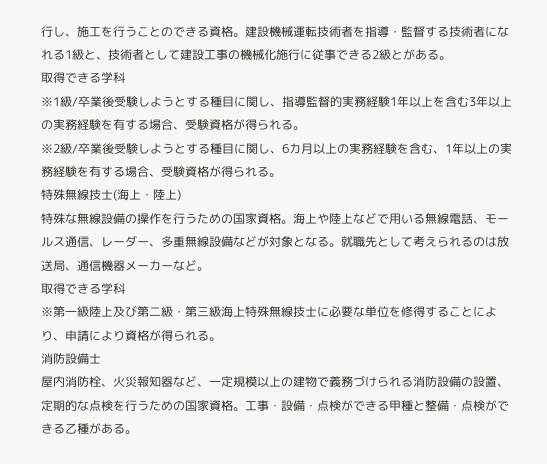行し、施工を行うことのできる資格。建設機械運転技術者を指導・監督する技術者になれる1級と、技術者として建設工事の機械化施行に従事できる2級とがある。
取得できる学科
※1級/卒業後受験しようとする種目に関し、指導監督的実務経験1年以上を含む3年以上の実務経験を有する場合、受験資格が得られる。
※2級/卒業後受験しようとする種目に関し、6カ月以上の実務経験を含む、1年以上の実務経験を有する場合、受験資格が得られる。
特殊無線技士(海上・陸上)
特殊な無線設備の操作を行うための国家資格。海上や陸上などで用いる無線電話、モールス通信、レーダー、多重無線設備などが対象となる。就職先として考えられるのは放送局、通信機器メーカーなど。
取得できる学科
※第一級陸上及び第二級・第三級海上特殊無線技士に必要な単位を修得することにより、申請により資格が得られる。
消防設備士
屋内消防栓、火災報知器など、一定規模以上の建物で義務づけられる消防設備の設置、定期的な点検を行うための国家資格。工事・設備・点検ができる甲種と整備・点検ができる乙種がある。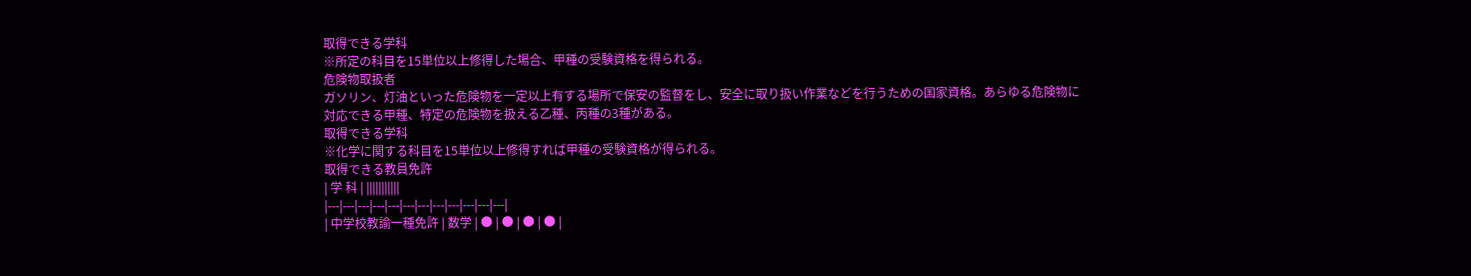取得できる学科
※所定の科目を15単位以上修得した場合、甲種の受験資格を得られる。
危険物取扱者
ガソリン、灯油といった危険物を一定以上有する場所で保安の監督をし、安全に取り扱い作業などを行うための国家資格。あらゆる危険物に対応できる甲種、特定の危険物を扱える乙種、丙種の3種がある。
取得できる学科
※化学に関する科目を15単位以上修得すれば甲種の受験資格が得られる。
取得できる教員免許
| 学 科 | |||||||||||
|---|---|---|---|---|---|---|---|---|---|---|---|
| 中学校教諭一種免許 | 数学 | ● | ● | ● | ● |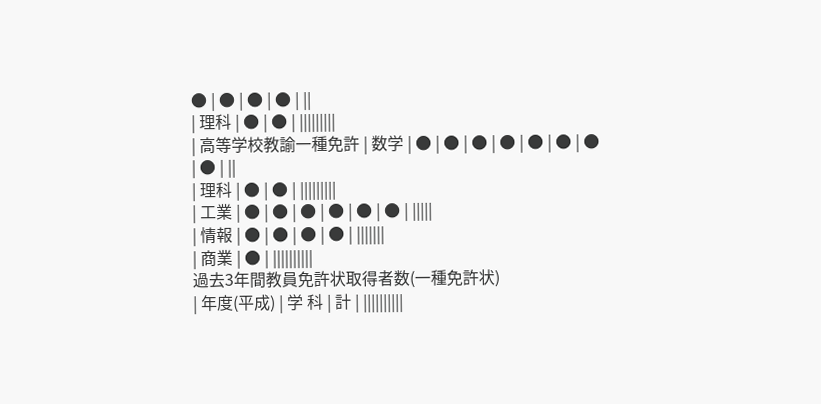● | ● | ● | ● | ||
| 理科 | ● | ● | |||||||||
| 高等学校教諭一種免許 | 数学 | ● | ● | ● | ● | ● | ● | ● | ● | ||
| 理科 | ● | ● | |||||||||
| 工業 | ● | ● | ● | ● | ● | ● | |||||
| 情報 | ● | ● | ● | ● | |||||||
| 商業 | ● | ||||||||||
過去3年間教員免許状取得者数(一種免許状)
| 年度(平成) | 学 科 | 計 | ||||||||||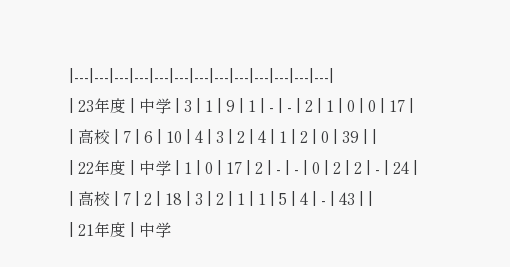|---|---|---|---|---|---|---|---|---|---|---|---|---|
| 23年度 | 中学 | 3 | 1 | 9 | 1 | - | - | 2 | 1 | 0 | 0 | 17 |
| 高校 | 7 | 6 | 10 | 4 | 3 | 2 | 4 | 1 | 2 | 0 | 39 | |
| 22年度 | 中学 | 1 | 0 | 17 | 2 | - | - | 0 | 2 | 2 | - | 24 |
| 高校 | 7 | 2 | 18 | 3 | 2 | 1 | 1 | 5 | 4 | - | 43 | |
| 21年度 | 中学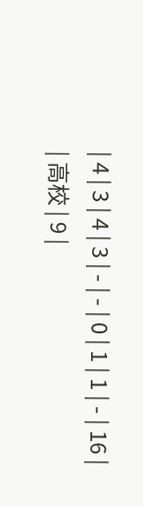| 4 | 3 | 4 | 3 | - | - | 0 | 1 | 1 | - | 16 |
| 高校 | 9 |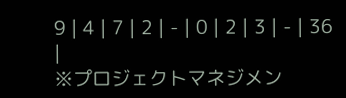9 | 4 | 7 | 2 | - | 0 | 2 | 3 | - | 36 |
※プロジェクトマネジメン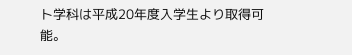ト学科は平成20年度入学生より取得可能。